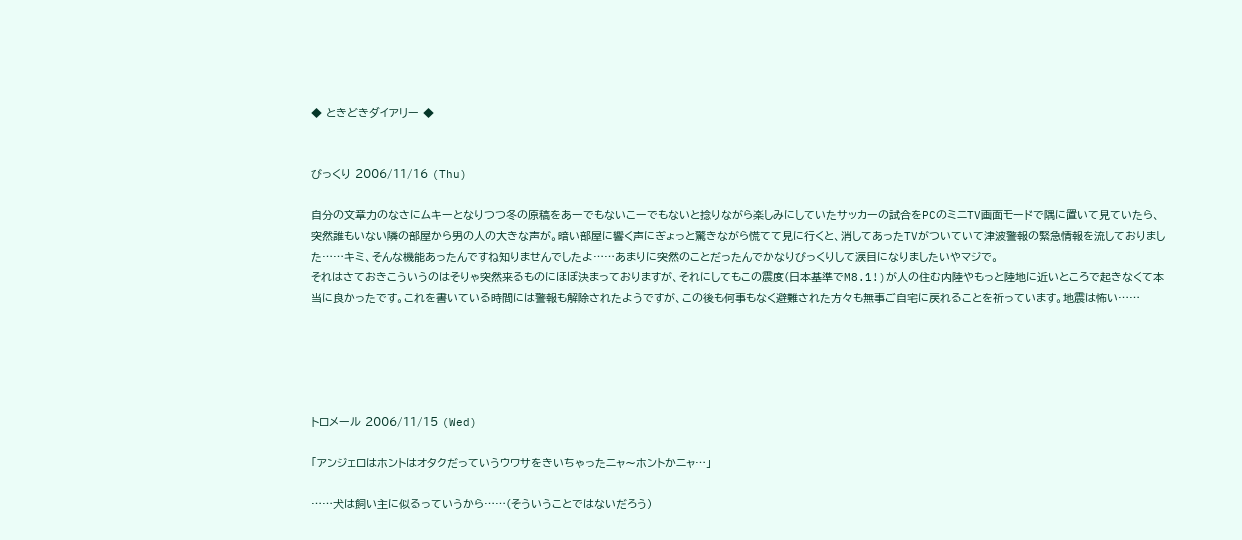◆ ときどきダイアリー ◆


びっくり 2006/11/16 (Thu)

自分の文章力のなさにムキーとなりつつ冬の原稿をあーでもないこーでもないと捻りながら楽しみにしていたサッカーの試合をPCのミニTV画面モードで隅に置いて見ていたら、突然誰もいない隣の部屋から男の人の大きな声が。暗い部屋に響く声にぎょっと驚きながら慌てて見に行くと、消してあったTVがついていて津波警報の緊急情報を流しておりました……キミ、そんな機能あったんですね知りませんでしたよ……あまりに突然のことだったんでかなりびっくりして涙目になりましたいやマジで。
それはさておきこういうのはそりゃ突然来るものにほぼ決まっておりますが、それにしてもこの震度(日本基準でM8.1!)が人の住む内陸やもっと陸地に近いところで起きなくて本当に良かったです。これを書いている時間には警報も解除されたようですが、この後も何事もなく避難された方々も無事ご自宅に戻れることを祈っています。地震は怖い……





トロメール 2006/11/15 (Wed)

「アンジェロはホントはオタクだっていうウワサをきいちゃったニャ〜ホントかニャ…」

……犬は飼い主に似るっていうから……(そういうことではないだろう)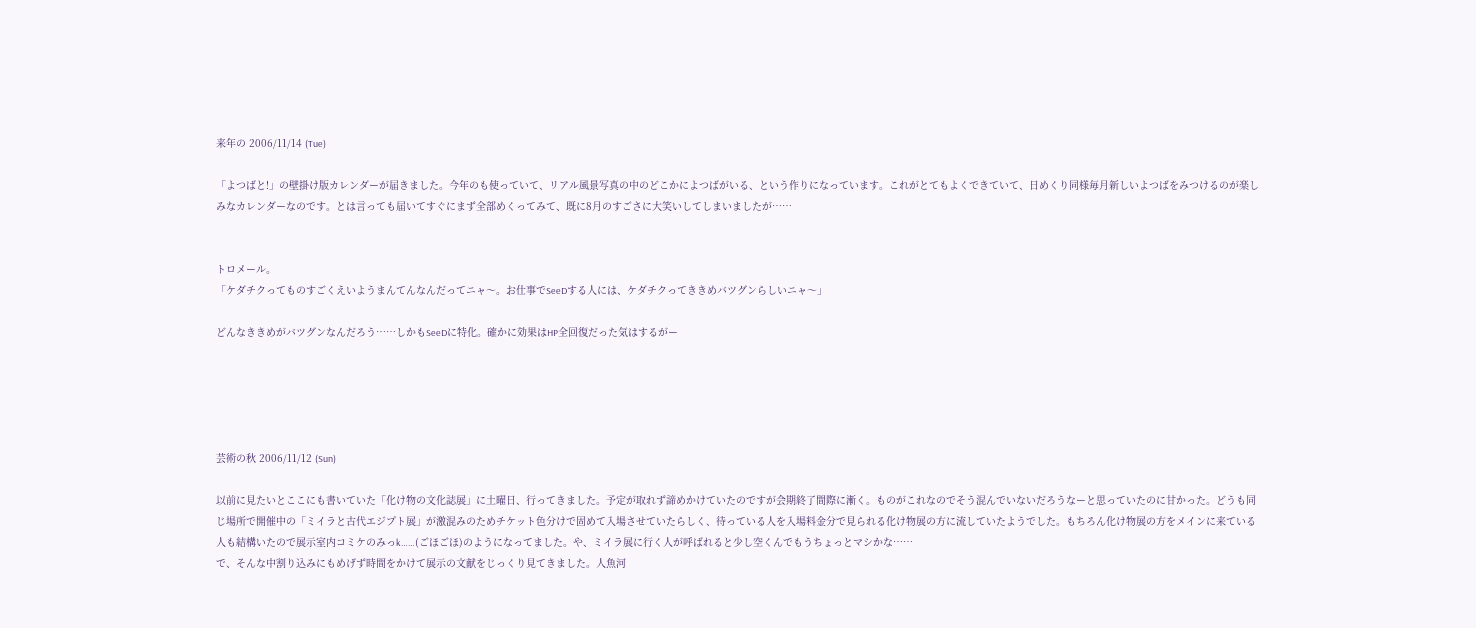来年の 2006/11/14 (Tue)

「よつばと!」の壁掛け版カレンダーが届きました。今年のも使っていて、リアル風景写真の中のどこかによつばがいる、という作りになっています。これがとてもよくできていて、日めくり同様毎月新しいよつばをみつけるのが楽しみなカレンダーなのです。とは言っても届いてすぐにまず全部めくってみて、既に8月のすごさに大笑いしてしまいましたが……


トロメール。
「ケダチクってものすごくえいようまんてんなんだってニャ〜。お仕事でSeeDする人には、ケダチクってききめバツグンらしいニャ〜」

どんなききめがバツグンなんだろう……しかもSeeDに特化。確かに効果はHP全回復だった気はするがー





芸術の秋 2006/11/12 (Sun)

以前に見たいとここにも書いていた「化け物の文化誌展」に土曜日、行ってきました。予定が取れず諦めかけていたのですが会期終了間際に漸く。ものがこれなのでそう混んでいないだろうなーと思っていたのに甘かった。どうも同じ場所で開催中の「ミイラと古代エジプト展」が激混みのためチケット色分けで固めて入場させていたらしく、待っている人を入場料金分で見られる化け物展の方に流していたようでした。もちろん化け物展の方をメインに来ている人も結構いたので展示室内コミケのみっk……(ごほごほ)のようになってました。や、ミイラ展に行く人が呼ばれると少し空くんでもうちょっとマシかな……
で、そんな中割り込みにもめげず時間をかけて展示の文献をじっくり見てきました。人魚河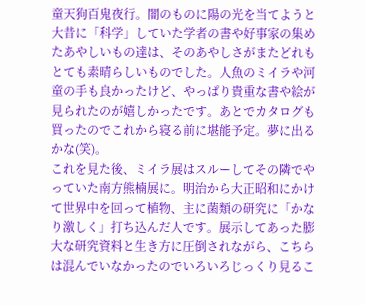童天狗百鬼夜行。闇のものに陽の光を当てようと大昔に「科学」していた学者の書や好事家の集めたあやしいもの達は、そのあやしさがまたどれもとても素晴らしいものでした。人魚のミイラや河童の手も良かったけど、やっぱり貴重な書や絵が見られたのが嬉しかったです。あとでカタログも買ったのでこれから寝る前に堪能予定。夢に出るかな(笑)。
これを見た後、ミイラ展はスルーしてその隣でやっていた南方熊楠展に。明治から大正昭和にかけて世界中を回って植物、主に菌類の研究に「かなり激しく」打ち込んだ人です。展示してあった膨大な研究資料と生き方に圧倒されながら、こちらは混んでいなかったのでいろいろじっくり見るこ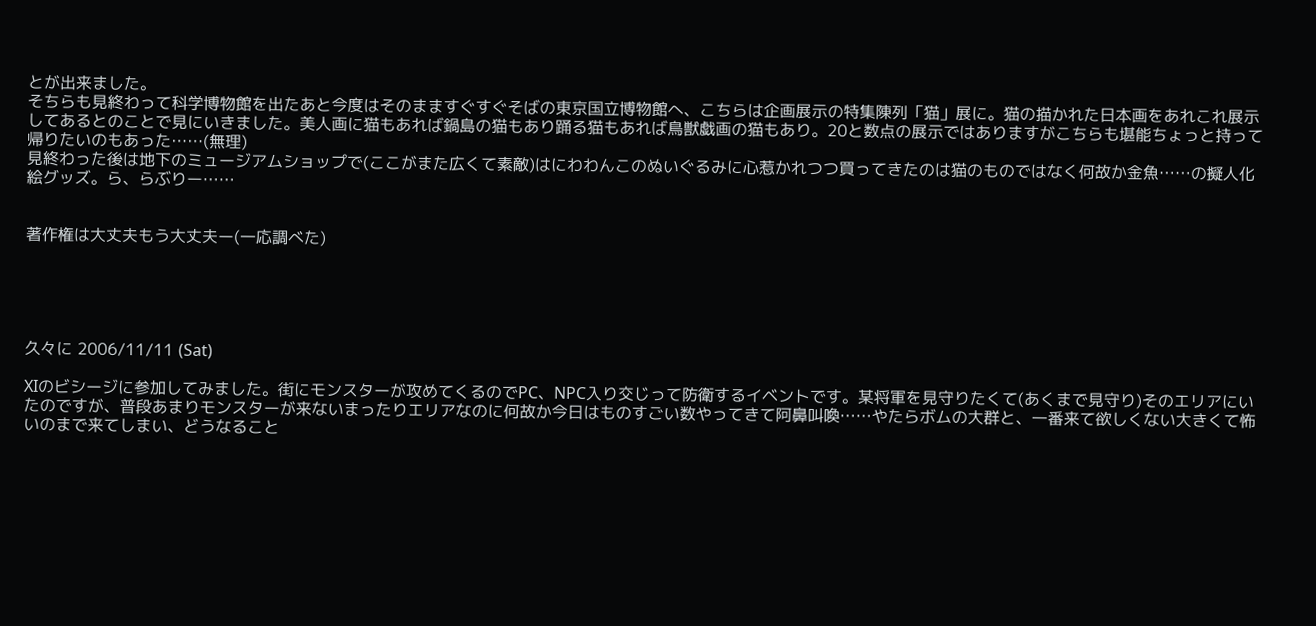とが出来ました。
そちらも見終わって科学博物館を出たあと今度はそのまますぐすぐそばの東京国立博物館へ、こちらは企画展示の特集陳列「猫」展に。猫の描かれた日本画をあれこれ展示してあるとのことで見にいきました。美人画に猫もあれば鍋島の猫もあり踊る猫もあれば鳥獣戯画の猫もあり。20と数点の展示ではありますがこちらも堪能ちょっと持って帰りたいのもあった……(無理)
見終わった後は地下のミュージアムショップで(ここがまた広くて素敵)はにわわんこのぬいぐるみに心惹かれつつ買ってきたのは猫のものではなく何故か金魚……の擬人化絵グッズ。ら、らぶりー……


著作権は大丈夫もう大丈夫ー(一応調べた)





久々に 2006/11/11 (Sat)

XIのビシージに参加してみました。街にモンスターが攻めてくるのでPC、NPC入り交じって防衛するイベントです。某将軍を見守りたくて(あくまで見守り)そのエリアにいたのですが、普段あまりモンスターが来ないまったりエリアなのに何故か今日はものすごい数やってきて阿鼻叫喚……やたらボムの大群と、一番来て欲しくない大きくて怖いのまで来てしまい、どうなること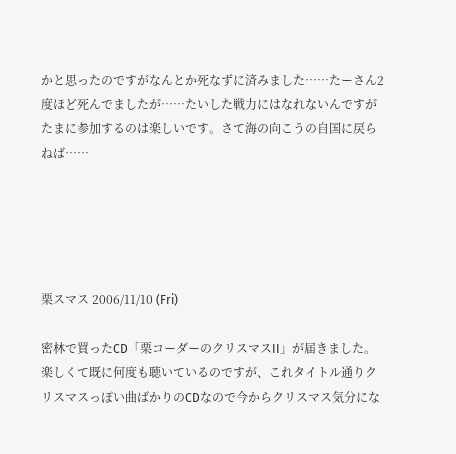かと思ったのですがなんとか死なずに済みました……たーさん2度ほど死んでましたが……たいした戦力にはなれないんですがたまに参加するのは楽しいです。さて海の向こうの自国に戻らねば……





栗スマス 2006/11/10 (Fri)

密林で買ったCD「栗コーダーのクリスマスII」が届きました。楽しくて既に何度も聴いているのですが、これタイトル通りクリスマスっぽい曲ばかりのCDなので今からクリスマス気分にな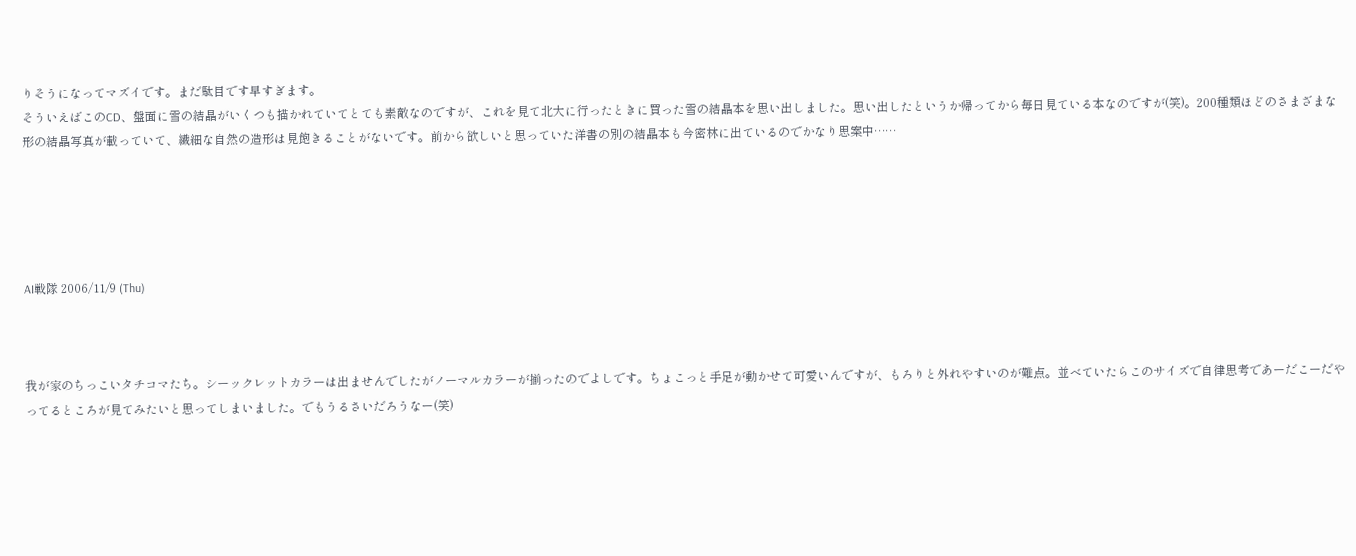りそうになってマズイです。まだ駄目です早すぎます。
そういえばこのCD、盤面に雪の結晶がいくつも描かれていてとても素敵なのですが、これを見て北大に行ったときに買った雪の結晶本を思い出しました。思い出したというか帰ってから毎日見ている本なのですが(笑)。200種類ほどのさまざまな形の結晶写真が載っていて、繊細な自然の造形は見飽きることがないです。前から欲しいと思っていた洋書の別の結晶本も今密林に出ているのでかなり思案中……





AI戦隊 2006/11/9 (Thu)



我が家のちっこいタチコマたち。シーックレットカラーは出ませんでしたがノーマルカラーが揃ったのでよしです。ちょこっと手足が動かせて可愛いんですが、もろりと外れやすいのが難点。並べていたらこのサイズで自律思考であーだこーだやってるところが見てみたいと思ってしまいました。でもうるさいだろうなー(笑)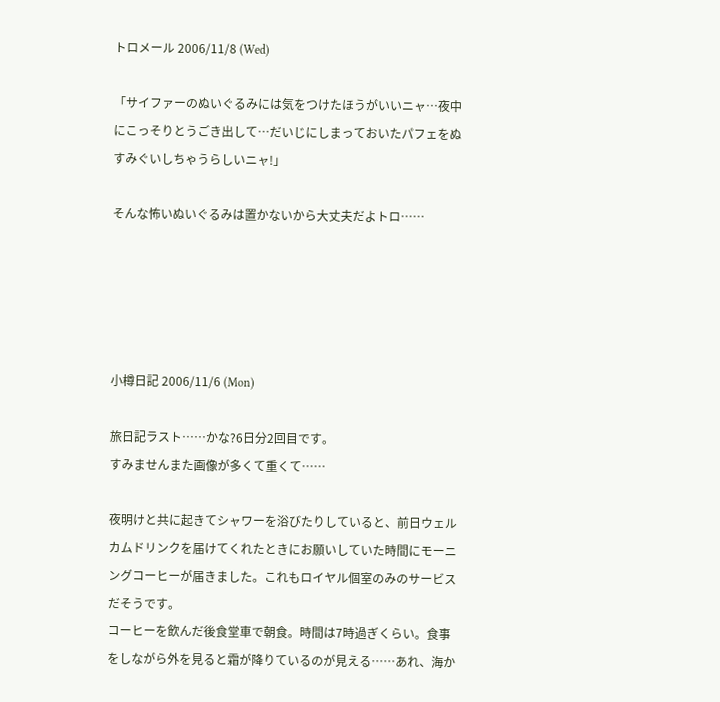トロメール 2006/11/8 (Wed)

「サイファーのぬいぐるみには気をつけたほうがいいニャ…夜中にこっそりとうごき出して…だいじにしまっておいたパフェをぬすみぐいしちゃうらしいニャ!」

そんな怖いぬいぐるみは置かないから大丈夫だよトロ……





小樽日記 2006/11/6 (Mon)

旅日記ラスト……かな?6日分2回目です。
すみませんまた画像が多くて重くて……

夜明けと共に起きてシャワーを浴びたりしていると、前日ウェルカムドリンクを届けてくれたときにお願いしていた時間にモーニングコーヒーが届きました。これもロイヤル個室のみのサービスだそうです。
コーヒーを飲んだ後食堂車で朝食。時間は7時過ぎくらい。食事をしながら外を見ると霜が降りているのが見える……あれ、海か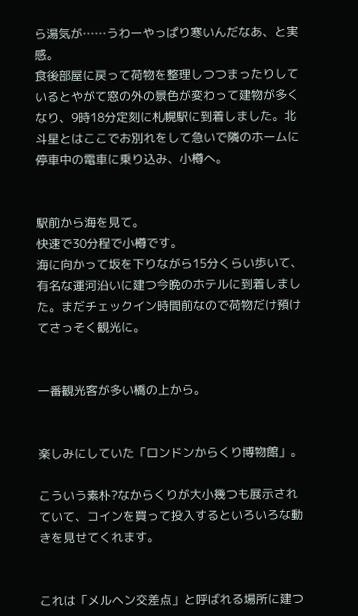ら湯気が……うわーやっぱり寒いんだなあ、と実感。
食後部屋に戻って荷物を整理しつつまったりしているとやがて窓の外の景色が変わって建物が多くなり、9時18分定刻に札幌駅に到着しました。北斗星とはここでお別れをして急いで隣のホームに停車中の電車に乗り込み、小樽へ。


駅前から海を見て。
快速で30分程で小樽です。
海に向かって坂を下りながら15分くらい歩いて、有名な運河沿いに建つ今晩のホテルに到着しました。まだチェックイン時間前なので荷物だけ預けてさっそく観光に。


一番観光客が多い橋の上から。


楽しみにしていた「ロンドンからくり博物館」。

こういう素朴?なからくりが大小幾つも展示されていて、コインを買って投入するといろいろな動きを見せてくれます。


これは「メルヘン交差点」と呼ばれる場所に建つ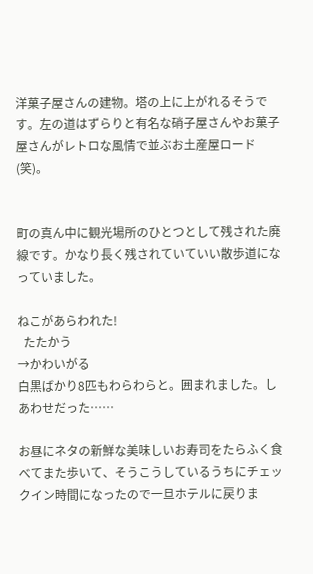洋菓子屋さんの建物。塔の上に上がれるそうです。左の道はずらりと有名な硝子屋さんやお菓子屋さんがレトロな風情で並ぶお土産屋ロード(笑)。


町の真ん中に観光場所のひとつとして残された廃線です。かなり長く残されていていい散歩道になっていました。

ねこがあらわれた!
  たたかう
→かわいがる
白黒ばかり8匹もわらわらと。囲まれました。しあわせだった……

お昼にネタの新鮮な美味しいお寿司をたらふく食べてまた歩いて、そうこうしているうちにチェックイン時間になったので一旦ホテルに戻りま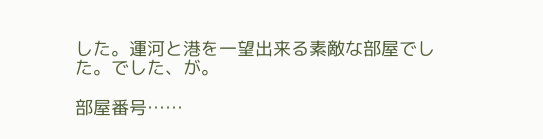した。運河と港を一望出来る素敵な部屋でした。でした、が。

部屋番号……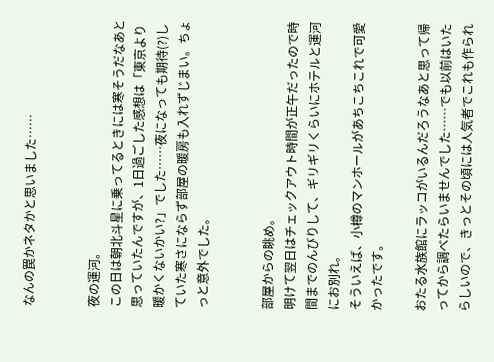なんの罠かネタかと思いました……


夜の運河。
この日は朝北斗星に乗ってるときには寒そうだなあと思っていたんですが、1日過ごした感想は「東京より暖かくないかい?」でした……夜になっても期待(?)していた寒さにならず部屋の暖房も入れずじまい。ちょっと意外でした。


部屋からの眺め。
明けて翌日はチェックアウト時間が正午だったので時間までのんびりして、ギリギリくらいにホテルと運河にお別れ。
そういえば、小樽のマンホールがあちこちこれで可愛かったです。

おたる水族館にラッコがいるんだろうなあと思って帰ってから調べたらいませんでした……でも以前はいたらしいので、きっとその頃には人気者でこれも作られ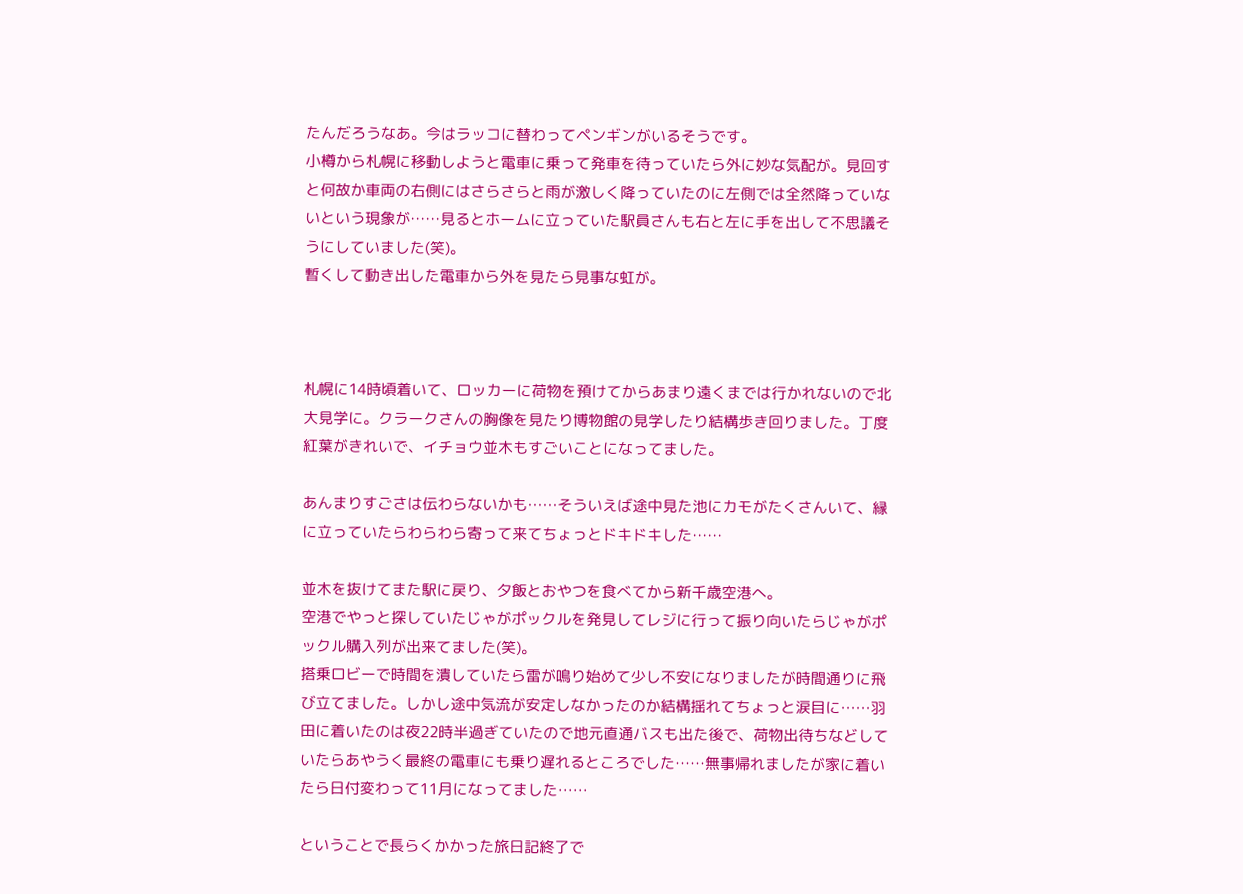たんだろうなあ。今はラッコに替わってペンギンがいるそうです。
小樽から札幌に移動しようと電車に乗って発車を待っていたら外に妙な気配が。見回すと何故か車両の右側にはさらさらと雨が激しく降っていたのに左側では全然降っていないという現象が……見るとホームに立っていた駅員さんも右と左に手を出して不思議そうにしていました(笑)。
暫くして動き出した電車から外を見たら見事な虹が。



札幌に14時頃着いて、ロッカーに荷物を預けてからあまり遠くまでは行かれないので北大見学に。クラークさんの胸像を見たり博物館の見学したり結構歩き回りました。丁度紅葉がきれいで、イチョウ並木もすごいことになってました。

あんまりすごさは伝わらないかも……そういえば途中見た池にカモがたくさんいて、縁に立っていたらわらわら寄って来てちょっとドキドキした……

並木を抜けてまた駅に戻り、夕飯とおやつを食べてから新千歳空港へ。
空港でやっと探していたじゃがポックルを発見してレジに行って振り向いたらじゃがポックル購入列が出来てました(笑)。
搭乗ロビーで時間を潰していたら雷が鳴り始めて少し不安になりましたが時間通りに飛び立てました。しかし途中気流が安定しなかったのか結構揺れてちょっと涙目に……羽田に着いたのは夜22時半過ぎていたので地元直通バスも出た後で、荷物出待ちなどしていたらあやうく最終の電車にも乗り遅れるところでした……無事帰れましたが家に着いたら日付変わって11月になってました……

ということで長らくかかった旅日記終了で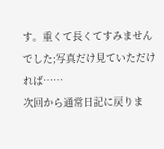す。重くて長くてすみませんでした;写真だけ見ていただければ……
次回から通常日記に戻りま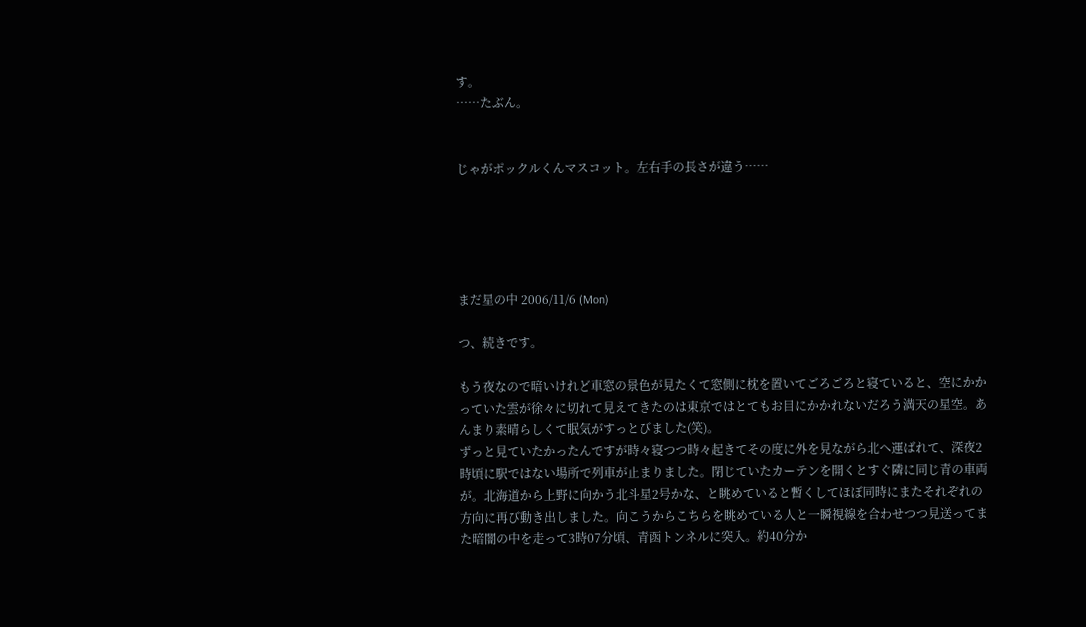す。
……たぶん。


じゃがポックルくんマスコット。左右手の長さが違う……





まだ星の中 2006/11/6 (Mon)

つ、続きです。

もう夜なので暗いけれど車窓の景色が見たくて窓側に枕を置いてごろごろと寝ていると、空にかかっていた雲が徐々に切れて見えてきたのは東京ではとてもお目にかかれないだろう満天の星空。あんまり素晴らしくて眠気がすっとびました(笑)。
ずっと見ていたかったんですが時々寝つつ時々起きてその度に外を見ながら北へ運ばれて、深夜2時頃に駅ではない場所で列車が止まりました。閉じていたカーテンを開くとすぐ隣に同じ青の車両が。北海道から上野に向かう北斗星2号かな、と眺めていると暫くしてほぼ同時にまたそれぞれの方向に再び動き出しました。向こうからこちらを眺めている人と一瞬視線を合わせつつ見送ってまた暗闇の中を走って3時07分頃、青函トンネルに突入。約40分か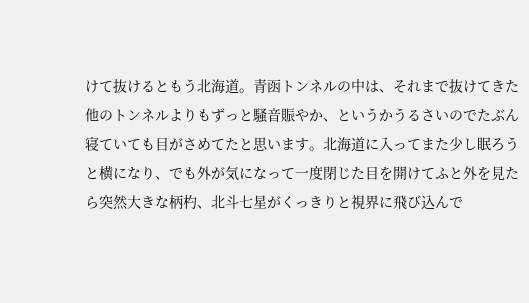けて抜けるともう北海道。青函トンネルの中は、それまで抜けてきた他のトンネルよりもずっと騒音賑やか、というかうるさいのでたぶん寝ていても目がさめてたと思います。北海道に入ってまた少し眠ろうと横になり、でも外が気になって一度閉じた目を開けてふと外を見たら突然大きな柄杓、北斗七星がくっきりと視界に飛び込んで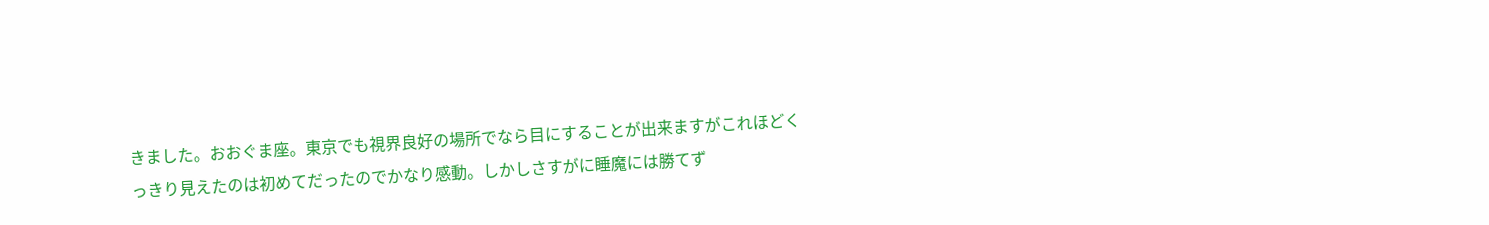きました。おおぐま座。東京でも視界良好の場所でなら目にすることが出来ますがこれほどくっきり見えたのは初めてだったのでかなり感動。しかしさすがに睡魔には勝てず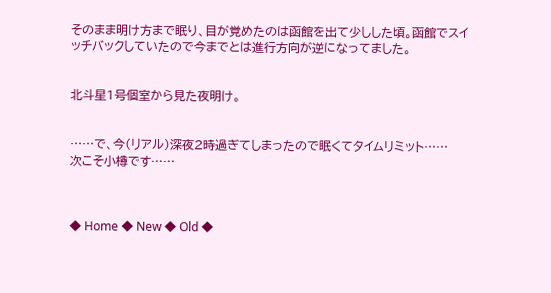そのまま明け方まで眠り、目が覚めたのは函館を出て少しした頃。函館でスイッチバックしていたので今までとは進行方向が逆になってました。


北斗星1号個室から見た夜明け。


……で、今(リアル)深夜2時過ぎてしまったので眠くてタイムリミット……
次こそ小樽です……



◆ Home ◆ New ◆ Old ◆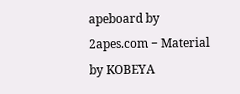apeboard by 2apes.com − Material by KOBEYA